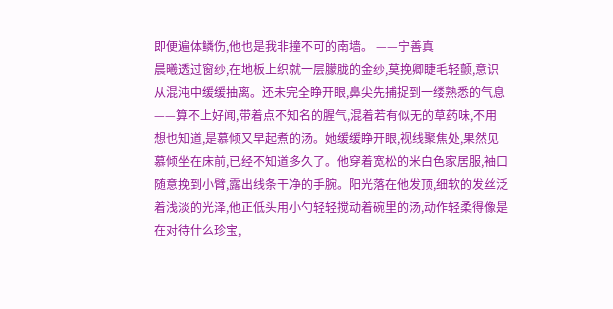即便遍体鳞伤,他也是我非撞不可的南墙。 ——宁善真
晨曦透过窗纱,在地板上织就一层朦胧的金纱,莫挽卿睫毛轻颤,意识从混沌中缓缓抽离。还未完全睁开眼,鼻尖先捕捉到一缕熟悉的气息——算不上好闻,带着点不知名的腥气,混着若有似无的草药味,不用想也知道,是慕倾又早起煮的汤。她缓缓睁开眼,视线聚焦处,果然见慕倾坐在床前,已经不知道多久了。他穿着宽松的米白色家居服,袖口随意挽到小臂,露出线条干净的手腕。阳光落在他发顶,细软的发丝泛着浅淡的光泽,他正低头用小勺轻轻搅动着碗里的汤,动作轻柔得像是在对待什么珍宝,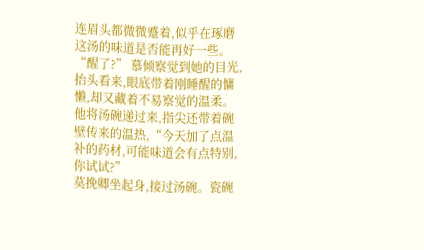连眉头都微微蹙着,似乎在琢磨这汤的味道是否能再好一些。
“醒了?” 慕倾察觉到她的目光,抬头看来,眼底带着刚睡醒的慵懒,却又藏着不易察觉的温柔。他将汤碗递过来,指尖还带着碗壁传来的温热,“今天加了点温补的药材,可能味道会有点特别,你试试?”
莫挽卿坐起身,接过汤碗。瓷碗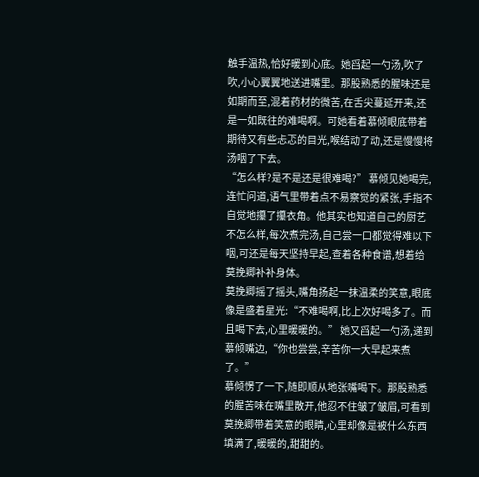触手温热,恰好暖到心底。她舀起一勺汤,吹了吹,小心翼翼地送进嘴里。那股熟悉的腥味还是如期而至,混着药材的微苦,在舌尖蔓延开来,还是一如既往的难喝啊。可她看着慕倾眼底带着期待又有些忐忑的目光,喉结动了动,还是慢慢将汤咽了下去。
“怎么样?是不是还是很难喝?” 慕倾见她喝完,连忙问道,语气里带着点不易察觉的紧张,手指不自觉地攥了攥衣角。他其实也知道自己的厨艺不怎么样,每次煮完汤,自己尝一口都觉得难以下咽,可还是每天坚持早起,查着各种食谱,想着给莫挽卿补补身体。
莫挽卿摇了摇头,嘴角扬起一抹温柔的笑意,眼底像是盛着星光:“不难喝啊,比上次好喝多了。而且喝下去,心里暖暖的。” 她又舀起一勺汤,递到慕倾嘴边,“你也尝尝,辛苦你一大早起来煮了。”
慕倾愣了一下,随即顺从地张嘴喝下。那股熟悉的腥苦味在嘴里散开,他忍不住皱了皱眉,可看到莫挽卿带着笑意的眼睛,心里却像是被什么东西填满了,暖暖的,甜甜的。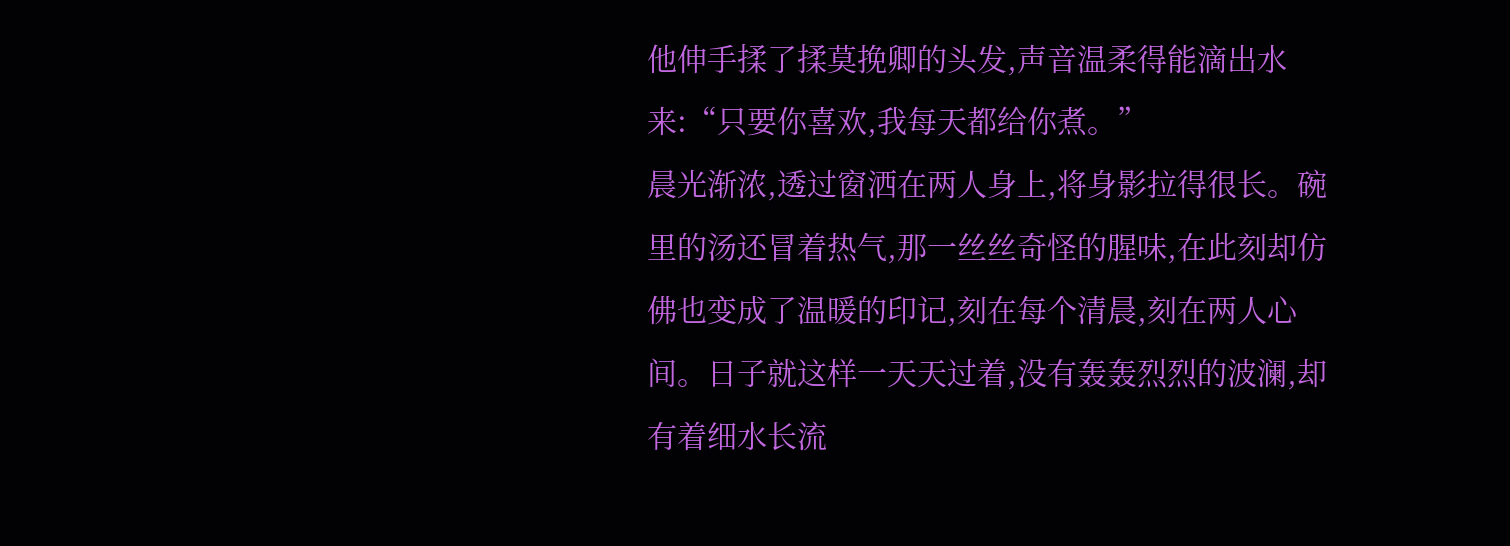他伸手揉了揉莫挽卿的头发,声音温柔得能滴出水来:“只要你喜欢,我每天都给你煮。”
晨光渐浓,透过窗洒在两人身上,将身影拉得很长。碗里的汤还冒着热气,那一丝丝奇怪的腥味,在此刻却仿佛也变成了温暖的印记,刻在每个清晨,刻在两人心间。日子就这样一天天过着,没有轰轰烈烈的波澜,却有着细水长流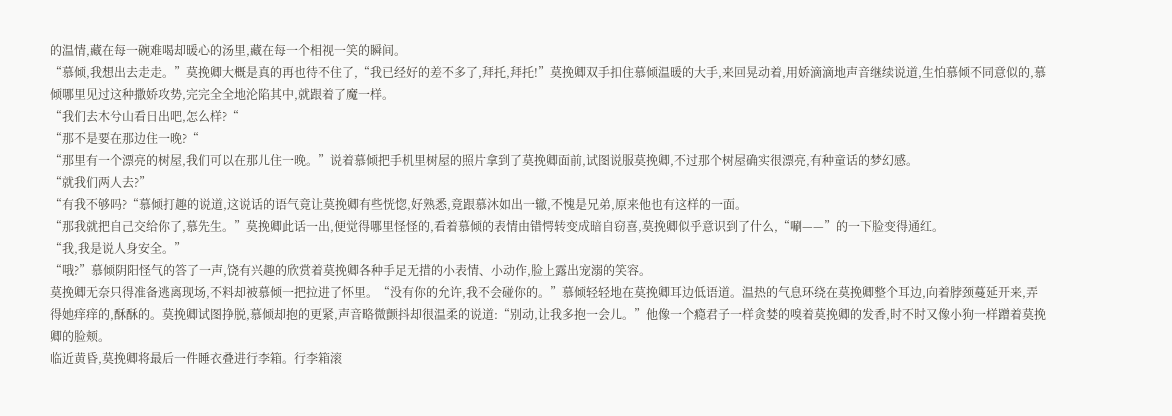的温情,藏在每一碗难喝却暖心的汤里,藏在每一个相视一笑的瞬间。
“慕倾,我想出去走走。”莫挽卿大概是真的再也待不住了,“我已经好的差不多了,拜托,拜托!”莫挽卿双手扣住慕倾温暖的大手,来回晃动着,用娇滴滴地声音继续说道,生怕慕倾不同意似的,慕倾哪里见过这种撒娇攻势,完完全全地沦陷其中,就跟着了魔一样。
“我们去木兮山看日出吧,怎么样?“
“那不是要在那边住一晚?“
“那里有一个漂亮的树屋,我们可以在那儿住一晚。”说着慕倾把手机里树屋的照片拿到了莫挽卿面前,试图说服莫挽卿,不过那个树屋确实很漂亮,有种童话的梦幻感。
“就我们两人去?”
“有我不够吗?“慕倾打趣的说道,这说话的语气竟让莫挽卿有些恍惚,好熟悉,竟跟慕沐如出一辙,不愧是兄弟,原来他也有这样的一面。
“那我就把自己交给你了,慕先生。”莫挽卿此话一出,便觉得哪里怪怪的,看着慕倾的表情由错愕转变成暗自窃喜,莫挽卿似乎意识到了什么,“唰——”的一下脸变得通红。
“我,我是说人身安全。”
“哦?”慕倾阴阳怪气的答了一声,饶有兴趣的欣赏着莫挽卿各种手足无措的小表情、小动作,脸上露出宠溺的笑容。
莫挽卿无奈只得准备逃离现场,不料却被慕倾一把拉进了怀里。“没有你的允许,我不会碰你的。”慕倾轻轻地在莫挽卿耳边低语道。温热的气息环绕在莫挽卿整个耳边,向着脖颈蔓延开来,弄得她痒痒的,酥酥的。莫挽卿试图挣脱,慕倾却抱的更紧,声音略微颤抖却很温柔的说道:“别动,让我多抱一会儿。”他像一个瘾君子一样贪婪的嗅着莫挽卿的发香,时不时又像小狗一样蹭着莫挽卿的脸颊。
临近黄昏,莫挽卿将最后一件睡衣叠进行李箱。行李箱滚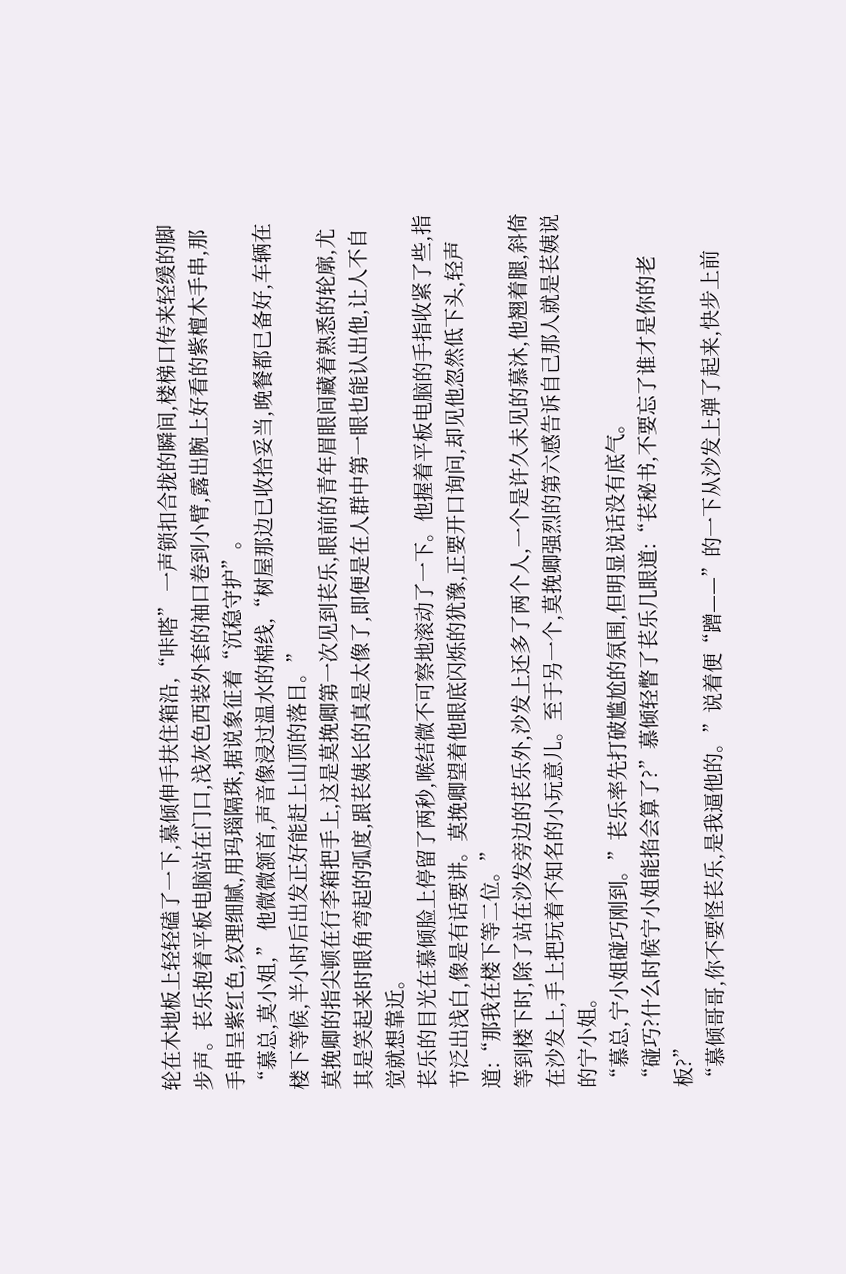轮在木地板上轻轻磕了一下,慕倾伸手扶住箱沿,“咔嗒” 一声锁扣合拢的瞬间,楼梯口传来轻缓的脚步声。苌乐抱着平板电脑站在门口,浅灰色西装外套的袖口卷到小臂,露出腕上好看的紫檀木手串,那手串呈紫红色,纹理细腻,用玛瑙隔珠,据说象征着“沉稳守护”。
“慕总,莫小姐,” 他微微颔首,声音像浸过温水的棉线,“树屋那边已收拾妥当,晚餐都已备好,车辆在楼下等候,半小时后出发正好能赶上山顶的落日。”
莫挽卿的指尖顿在行李箱把手上,这是莫挽卿第一次见到苌乐,眼前的青年眉眼间藏着熟悉的轮廓,尤其是笑起来时眼角弯起的弧度,跟苌姨长的真是太像了,即便是在人群中第一眼也能认出他,让人不自觉就想靠近。
苌乐的目光在慕倾脸上停留了两秒,喉结微不可察地滚动了一下。他握着平板电脑的手指收紧了些,指节泛出浅白,像是有话要讲。莫挽卿望着他眼底闪烁的犹豫,正要开口询问,却见他忽然低下头,轻声道:“那我在楼下等二位。”
等到楼下时,除了站在沙发旁边的苌乐外,沙发上还多了两个人,一个是许久未见的慕沐,他翘着腿,斜倚在沙发上,手上把玩着不知名的小玩意儿。至于另一个,莫挽卿强烈的第六感告诉自己那人就是苌姨说的宁小姐。
“慕总,宁小姐碰巧刚到。”苌乐率先打破尴尬的氛围,但明显说话没有底气。
“碰巧?什么时候宁小姐能掐会算了?”慕倾轻瞥了苌乐几眼道:“苌秘书,不要忘了谁才是你的老板?”
“慕倾哥哥,你不要怪苌乐,是我逼他的。”说着便“蹭——”的一下从沙发上弹了起来,快步上前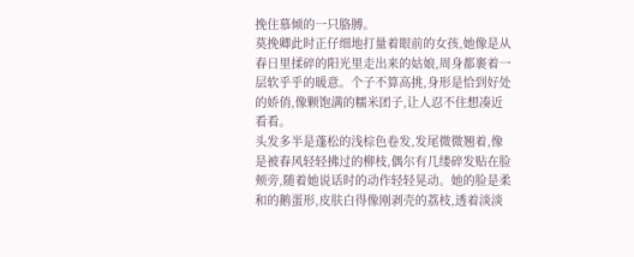挽住慕倾的一只胳膊。
莫挽卿此时正仔细地打量着眼前的女孩,她像是从春日里揉碎的阳光里走出来的姑娘,周身都裹着一层软乎乎的暖意。个子不算高挑,身形是恰到好处的娇俏,像颗饱满的糯米团子,让人忍不住想凑近看看。
头发多半是蓬松的浅棕色卷发,发尾微微翘着,像是被春风轻轻拂过的柳枝,偶尔有几缕碎发贴在脸颊旁,随着她说话时的动作轻轻晃动。她的脸是柔和的鹅蛋形,皮肤白得像刚剥壳的荔枝,透着淡淡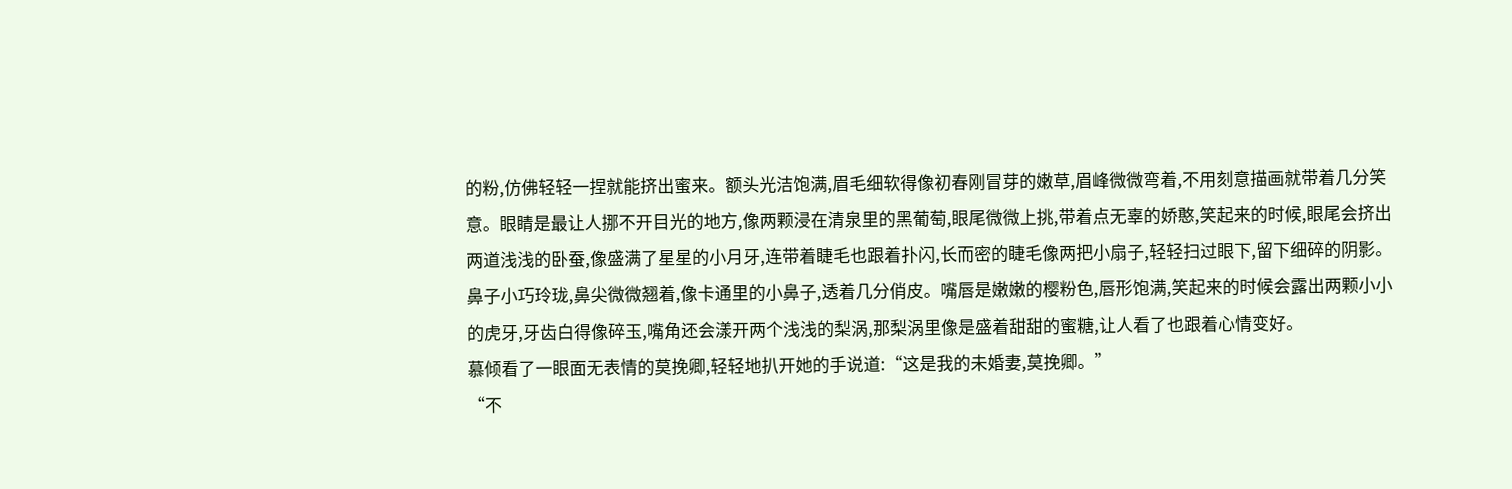的粉,仿佛轻轻一捏就能挤出蜜来。额头光洁饱满,眉毛细软得像初春刚冒芽的嫩草,眉峰微微弯着,不用刻意描画就带着几分笑意。眼睛是最让人挪不开目光的地方,像两颗浸在清泉里的黑葡萄,眼尾微微上挑,带着点无辜的娇憨,笑起来的时候,眼尾会挤出两道浅浅的卧蚕,像盛满了星星的小月牙,连带着睫毛也跟着扑闪,长而密的睫毛像两把小扇子,轻轻扫过眼下,留下细碎的阴影。
鼻子小巧玲珑,鼻尖微微翘着,像卡通里的小鼻子,透着几分俏皮。嘴唇是嫩嫩的樱粉色,唇形饱满,笑起来的时候会露出两颗小小的虎牙,牙齿白得像碎玉,嘴角还会漾开两个浅浅的梨涡,那梨涡里像是盛着甜甜的蜜糖,让人看了也跟着心情变好。
慕倾看了一眼面无表情的莫挽卿,轻轻地扒开她的手说道:“这是我的未婚妻,莫挽卿。”
“不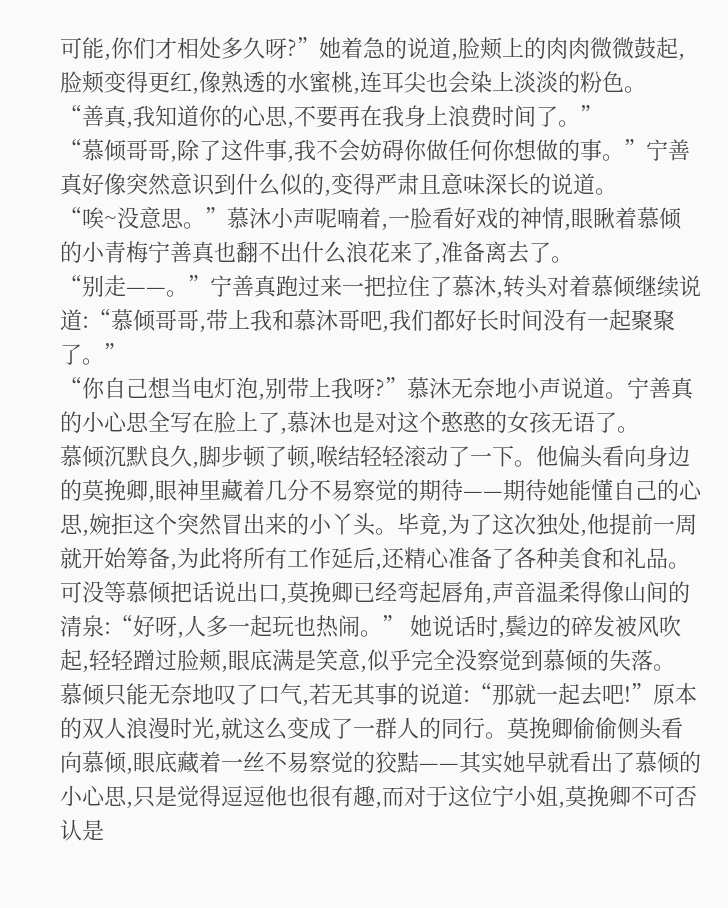可能,你们才相处多久呀?”她着急的说道,脸颊上的肉肉微微鼓起,脸颊变得更红,像熟透的水蜜桃,连耳尖也会染上淡淡的粉色。
“善真,我知道你的心思,不要再在我身上浪费时间了。”
“慕倾哥哥,除了这件事,我不会妨碍你做任何你想做的事。”宁善真好像突然意识到什么似的,变得严肃且意味深长的说道。
“唉~没意思。”慕沐小声呢喃着,一脸看好戏的神情,眼瞅着慕倾的小青梅宁善真也翻不出什么浪花来了,准备离去了。
“别走——。”宁善真跑过来一把拉住了慕沐,转头对着慕倾继续说道:“慕倾哥哥,带上我和慕沐哥吧,我们都好长时间没有一起聚聚了。”
“你自己想当电灯泡,别带上我呀?”慕沐无奈地小声说道。宁善真的小心思全写在脸上了,慕沐也是对这个憨憨的女孩无语了。
慕倾沉默良久,脚步顿了顿,喉结轻轻滚动了一下。他偏头看向身边的莫挽卿,眼神里藏着几分不易察觉的期待——期待她能懂自己的心思,婉拒这个突然冒出来的小丫头。毕竟,为了这次独处,他提前一周就开始筹备,为此将所有工作延后,还精心准备了各种美食和礼品。
可没等慕倾把话说出口,莫挽卿已经弯起唇角,声音温柔得像山间的清泉:“好呀,人多一起玩也热闹。” 她说话时,鬓边的碎发被风吹起,轻轻蹭过脸颊,眼底满是笑意,似乎完全没察觉到慕倾的失落。
慕倾只能无奈地叹了口气,若无其事的说道:“那就一起去吧!”原本的双人浪漫时光,就这么变成了一群人的同行。莫挽卿偷偷侧头看向慕倾,眼底藏着一丝不易察觉的狡黠——其实她早就看出了慕倾的小心思,只是觉得逗逗他也很有趣,而对于这位宁小姐,莫挽卿不可否认是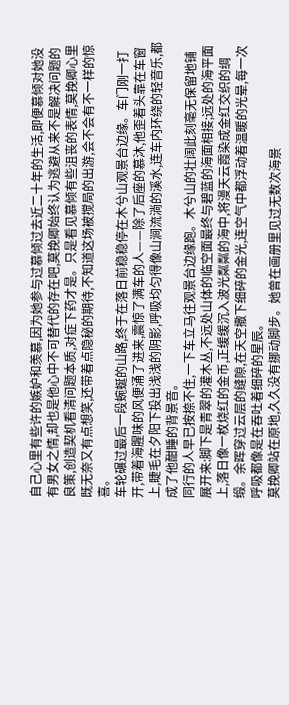自己心里有些许的嫉妒和羡慕,因为她参与过慕倾过去近二十年的生活,即便慕倾对她没有男女之情,却也是他心中不可替代的存在吧,莫挽卿始终认为逃避从来不是解决问题的良策,创造契机看清问题本质,对症下药才是。只是看见慕倾有些沮丧的表情,莫挽卿心里既无奈又有点想笑,还带着点隐秘的期待,不知道这场被搅局的出游,会不会有不一样的惊喜。
车轮碾过最后一段蜿蜒的山路,终于在落日前稳稳停在木兮山观景台边缘。车门刚一打开,带着海腥味的风便涌了进来,震惊了满车的人——除了后座的慕沐,他歪着头靠在车窗上,睫毛在夕阳下投出浅浅的阴影,呼吸均匀得像山涧流淌的溪水,连车内环绕的轻音乐,都成了他酣睡的背景音。
同行的人早已按捺不住,一下车立马往观景台边缘跑。木兮山的壮阔此刻毫无保留地铺展开来:脚下是青翠的灌木丛,不远处山体的临空面最终与碧蓝的海面相接;远处的海平面上,落日像一枚烧红的金币,正缓缓沉入波光粼粼的海中,将漫天云霞染成金红交织的绸缎。余晖穿过云层的缝隙,在天空撒下细碎的金光,连空气中都浮动着温暖的光晕,每一次呼吸都像是在吞吐着细碎的星辰。
莫挽卿站在原地,久久没有挪动脚步。她曾在画册里见过无数次海景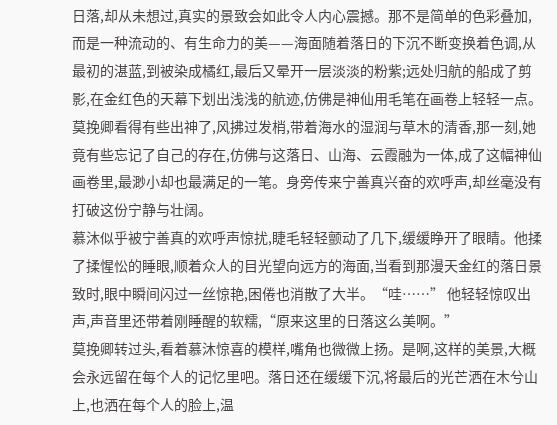日落,却从未想过,真实的景致会如此令人内心震撼。那不是简单的色彩叠加,而是一种流动的、有生命力的美——海面随着落日的下沉不断变换着色调,从最初的湛蓝,到被染成橘红,最后又晕开一层淡淡的粉紫;远处归航的船成了剪影,在金红色的天幕下划出浅浅的航迹,仿佛是神仙用毛笔在画卷上轻轻一点。
莫挽卿看得有些出神了,风拂过发梢,带着海水的湿润与草木的清香,那一刻,她竟有些忘记了自己的存在,仿佛与这落日、山海、云霞融为一体,成了这幅神仙画卷里,最渺小却也最满足的一笔。身旁传来宁善真兴奋的欢呼声,却丝毫没有打破这份宁静与壮阔。
慕沐似乎被宁善真的欢呼声惊扰,睫毛轻轻颤动了几下,缓缓睁开了眼睛。他揉了揉惺忪的睡眼,顺着众人的目光望向远方的海面,当看到那漫天金红的落日景致时,眼中瞬间闪过一丝惊艳,困倦也消散了大半。“哇……” 他轻轻惊叹出声,声音里还带着刚睡醒的软糯,“原来这里的日落这么美啊。”
莫挽卿转过头,看着慕沐惊喜的模样,嘴角也微微上扬。是啊,这样的美景,大概会永远留在每个人的记忆里吧。落日还在缓缓下沉,将最后的光芒洒在木兮山上,也洒在每个人的脸上,温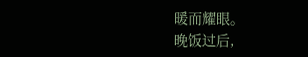暖而耀眼。
晚饭过后,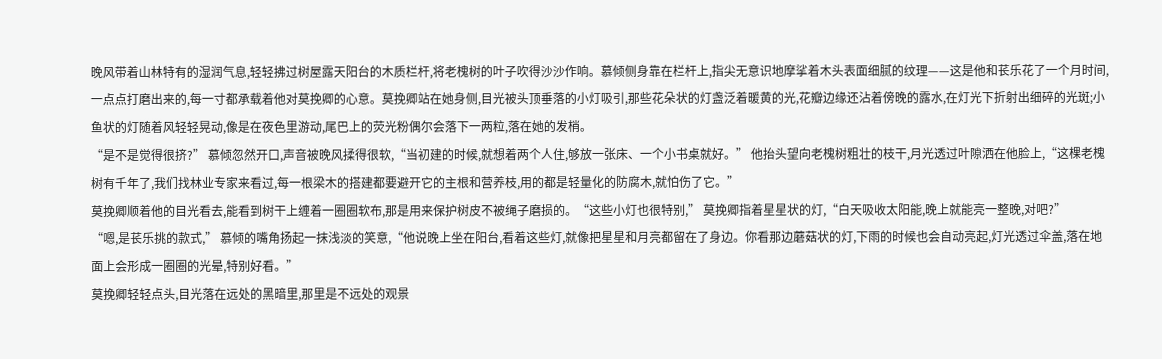晚风带着山林特有的湿润气息,轻轻拂过树屋露天阳台的木质栏杆,将老槐树的叶子吹得沙沙作响。慕倾侧身靠在栏杆上,指尖无意识地摩挲着木头表面细腻的纹理——这是他和苌乐花了一个月时间,一点点打磨出来的,每一寸都承载着他对莫挽卿的心意。莫挽卿站在她身侧,目光被头顶垂落的小灯吸引,那些花朵状的灯盏泛着暖黄的光,花瓣边缘还沾着傍晚的露水,在灯光下折射出细碎的光斑;小鱼状的灯随着风轻轻晃动,像是在夜色里游动,尾巴上的荧光粉偶尔会落下一两粒,落在她的发梢。
“是不是觉得很挤?” 慕倾忽然开口,声音被晚风揉得很软,“当初建的时候,就想着两个人住,够放一张床、一个小书桌就好。” 他抬头望向老槐树粗壮的枝干,月光透过叶隙洒在他脸上,“这棵老槐树有千年了,我们找林业专家来看过,每一根梁木的搭建都要避开它的主根和营养枝,用的都是轻量化的防腐木,就怕伤了它。”
莫挽卿顺着他的目光看去,能看到树干上缠着一圈圈软布,那是用来保护树皮不被绳子磨损的。“这些小灯也很特别,” 莫挽卿指着星星状的灯,“白天吸收太阳能,晚上就能亮一整晚,对吧?”
“嗯,是苌乐挑的款式,” 慕倾的嘴角扬起一抹浅淡的笑意,“他说晚上坐在阳台,看着这些灯,就像把星星和月亮都留在了身边。你看那边蘑菇状的灯,下雨的时候也会自动亮起,灯光透过伞盖,落在地面上会形成一圈圈的光晕,特别好看。”
莫挽卿轻轻点头,目光落在远处的黑暗里,那里是不远处的观景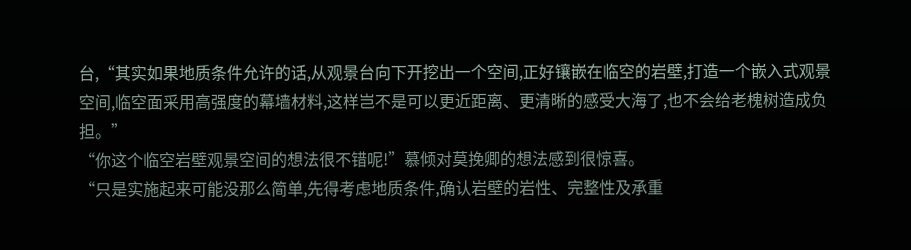台,“其实如果地质条件允许的话,从观景台向下开挖出一个空间,正好镶嵌在临空的岩壁,打造一个嵌入式观景空间,临空面采用高强度的幕墙材料,这样岂不是可以更近距离、更清晰的感受大海了,也不会给老槐树造成负担。”
“你这个临空岩壁观景空间的想法很不错呢!”慕倾对莫挽卿的想法感到很惊喜。
“只是实施起来可能没那么简单,先得考虑地质条件,确认岩壁的岩性、完整性及承重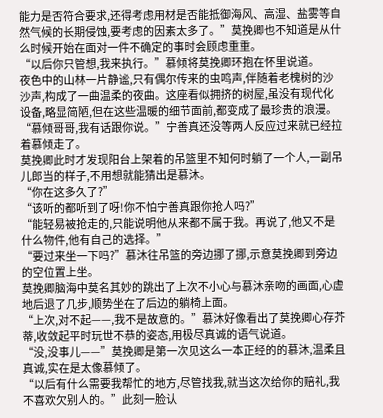能力是否符合要求,还得考虑用材是否能抵御海风、高湿、盐雾等自然气候的长期侵蚀,要考虑的因素太多了。”莫挽卿也不知道是从什么时候开始在面对一件不确定的事时会顾虑重重。
“以后你只管想,我来执行。”慕倾将莫挽卿环抱在怀里说道。
夜色中的山林一片静谧,只有偶尔传来的虫鸣声,伴随着老槐树的沙沙声,构成了一曲温柔的夜曲。这座看似拥挤的树屋,虽没有现代化设备,略显简陋,但在这些温暖的细节面前,都变成了最珍贵的浪漫。
“慕倾哥哥,我有话跟你说。”宁善真还没等两人反应过来就已经拉着慕倾走了。
莫挽卿此时才发现阳台上架着的吊篮里不知何时躺了一个人,一副吊儿郎当的样子,不用想就能猜出是慕沐。
“你在这多久了?”
“该听的都听到了呀!你不怕宁善真跟你抢人吗?”
“能轻易被抢走的,只能说明他从来都不属于我。再说了,他又不是什么物件,他有自己的选择。”
“要过来坐一下吗?”慕沐往吊篮的旁边挪了挪,示意莫挽卿到旁边的空位置上坐。
莫挽卿脑海中莫名其妙的跳出了上次不小心与慕沐亲吻的画面,心虚地后退了几步,顺势坐在了后边的躺椅上面。
“上次,对不起——,我不是故意的。”慕沐好像看出了莫挽卿心存芥蒂,收敛起平时玩世不恭的姿态,用极尽真诚的语气说道。
“没,没事儿——”莫挽卿是第一次见这么一本正经的的慕沐,温柔且真诚,实在是太像慕倾了。
“以后有什么需要我帮忙的地方,尽管找我,就当这次给你的赔礼,我不喜欢欠别人的。”此刻一脸认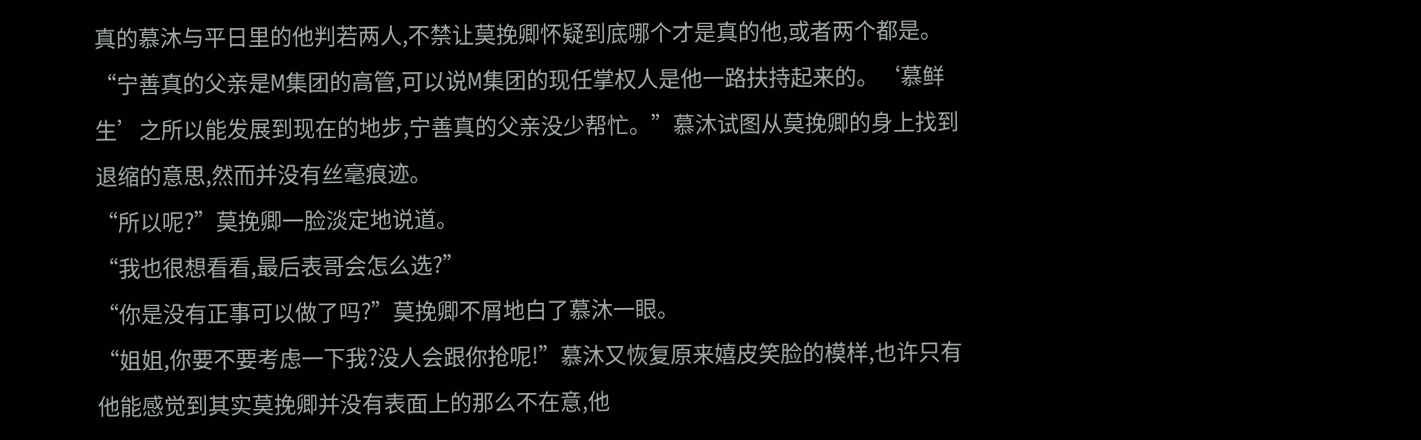真的慕沐与平日里的他判若两人,不禁让莫挽卿怀疑到底哪个才是真的他,或者两个都是。
“宁善真的父亲是M集团的高管,可以说M集团的现任掌权人是他一路扶持起来的。‘慕鲜生’之所以能发展到现在的地步,宁善真的父亲没少帮忙。”慕沐试图从莫挽卿的身上找到退缩的意思,然而并没有丝毫痕迹。
“所以呢?”莫挽卿一脸淡定地说道。
“我也很想看看,最后表哥会怎么选?”
“你是没有正事可以做了吗?”莫挽卿不屑地白了慕沐一眼。
“姐姐,你要不要考虑一下我?没人会跟你抢呢!”慕沐又恢复原来嬉皮笑脸的模样,也许只有他能感觉到其实莫挽卿并没有表面上的那么不在意,他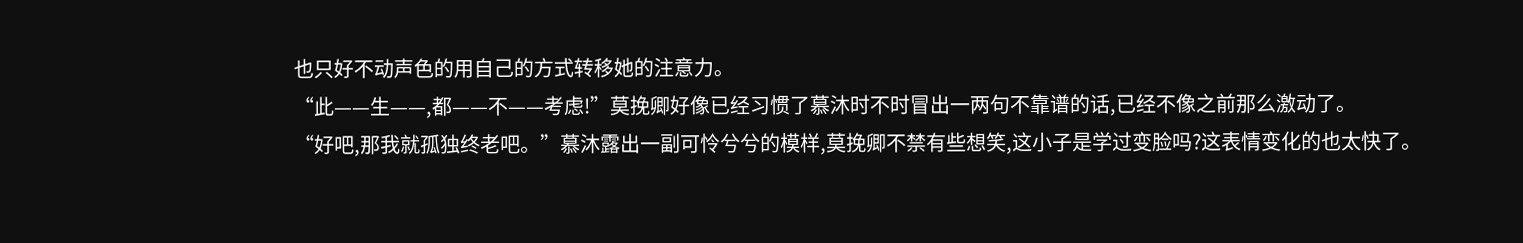也只好不动声色的用自己的方式转移她的注意力。
“此——生——,都——不——考虑!”莫挽卿好像已经习惯了慕沐时不时冒出一两句不靠谱的话,已经不像之前那么激动了。
“好吧,那我就孤独终老吧。”慕沐露出一副可怜兮兮的模样,莫挽卿不禁有些想笑,这小子是学过变脸吗?这表情变化的也太快了。